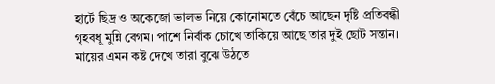হার্টে ছিদ্র ও অকেজো ভালভ নিয়ে কোনোমতে বেঁচে আছেন দৃষ্টি প্রতিবন্ধী গৃহবধূ মুন্নি বেগম। পাশে নির্বাক চোখে তাকিয়ে আছে তার দুই ছোট সন্তান। মায়ের এমন কষ্ট দেখে তারা বুঝে উঠতে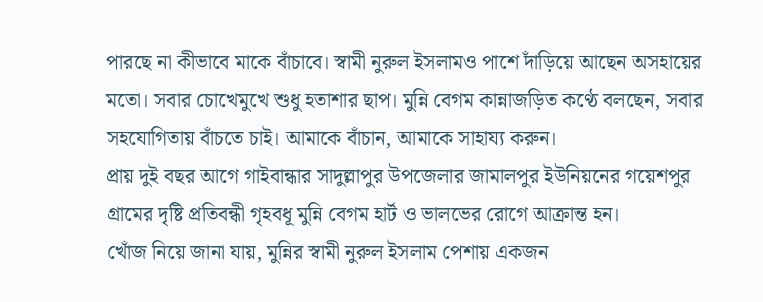পারছে না কীভাবে মাকে বাঁচাবে। স্বামী নুরুল ইসলামও পাশে দাঁড়িয়ে আছেন অসহায়ের মতো। সবার চোখেমুখে শুধু হতাশার ছাপ। মুন্নি বেগম কান্নাজড়িত কণ্ঠে বলছেন, সবার সহযোগিতায় বাঁচতে চাই। আমাকে বাঁচান, আমাকে সাহায্য করুন।
প্রায় দুই বছর আগে গাইবান্ধার সাদুল্লাপুর উপজেলার জামালপুর ইউনিয়নের গয়েশপুর গ্রামের দৃষ্টি প্রতিবন্ধী গৃহবধূ মুন্নি বেগম হার্ট ও ভালভের রোগে আক্রান্ত হন।
খোঁজ নিয়ে জানা যায়, মুন্নির স্বামী নুরুল ইসলাম পেশায় একজন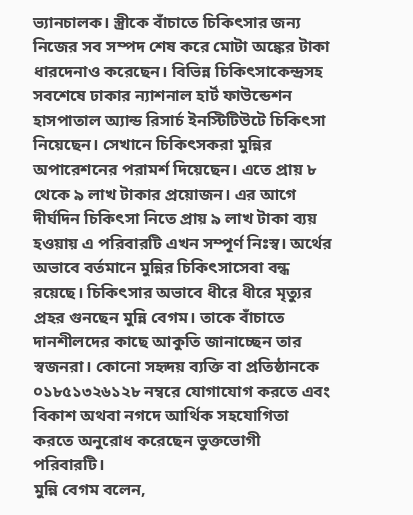ভ্যানচালক। স্ত্রীকে বাঁচাতে চিকিৎসার জন্য নিজের সব সম্পদ শেষ করে মোটা অঙ্কের টাকা ধারদেনাও করেছেন। বিভিন্ন চিকিৎসাকেন্দ্রসহ সবশেষে ঢাকার ন্যাশনাল হার্ট ফাউন্ডেশন হাসপাতাল অ্যান্ড রিসার্চ ইনস্টিটিউটে চিকিৎসা নিয়েছেন। সেখানে চিকিৎসকরা মুন্নির অপারেশনের পরামর্শ দিয়েছেন। এতে প্রায় ৮ থেকে ৯ লাখ টাকার প্রয়োজন। এর আগে দীর্ঘদিন চিকিৎসা নিতে প্রায় ৯ লাখ টাকা ব্যয় হওয়ায় এ পরিবারটি এখন সম্পূর্ণ নিঃস্ব। অর্থের অভাবে বর্তমানে মুন্নির চিকিৎসাসেবা বন্ধ রয়েছে। চিকিৎসার অভাবে ধীরে ধীরে মৃত্যুর প্রহর গুনছেন মুন্নি বেগম। তাকে বাঁচাতে দানশীলদের কাছে আকুতি জানাচ্ছেন তার স্বজনরা। কোনো সহৃদয় ব্যক্তি বা প্রতিষ্ঠানকে ০১৮৫১৩২৬১২৮ নম্বরে যোগাযোগ করতে এবং বিকাশ অথবা নগদে আর্থিক সহযোগিতা করতে অনুরোধ করেছেন ভুক্তভোগী পরিবারটি।
মুন্নি বেগম বলেন,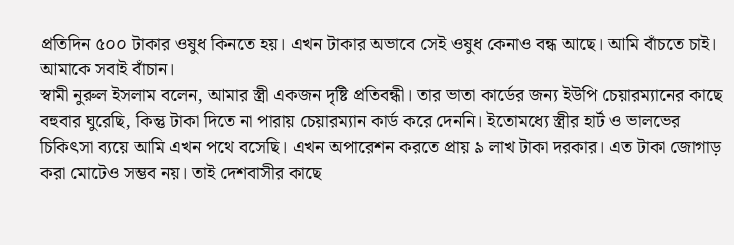প্রতিদিন ৫০০ টাকার ওষুধ কিনতে হয়। এখন টাকার অভাবে সেই ওষুধ কেনাও বন্ধ আছে। আমি বাঁচতে চাই। আমাকে সবাই বাঁচান।
স্বামী নুরুল ইসলাম বলেন, আমার স্ত্রী একজন দৃষ্টি প্রতিবন্ধী। তার ভাতা কার্ডের জন্য ইউপি চেয়ারম্যানের কাছে বহুবার ঘুরেছি, কিন্তু টাকা দিতে না পারায় চেয়ারম্যান কার্ড করে দেননি। ইতোমধ্যে স্ত্রীর হার্ট ও ভালভের চিকিৎসা ব্যয়ে আমি এখন পথে বসেছি। এখন অপারেশন করতে প্রায় ৯ লাখ টাকা দরকার। এত টাকা জোগাড় করা মোটেও সম্ভব নয়। তাই দেশবাসীর কাছে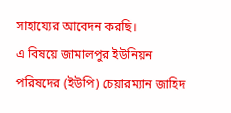সাহায্যের আবেদন করছি।
এ বিষয়ে জামালপুর ইউনিয়ন পরিষদের (ইউপি) চেয়ারম্যান জাহিদ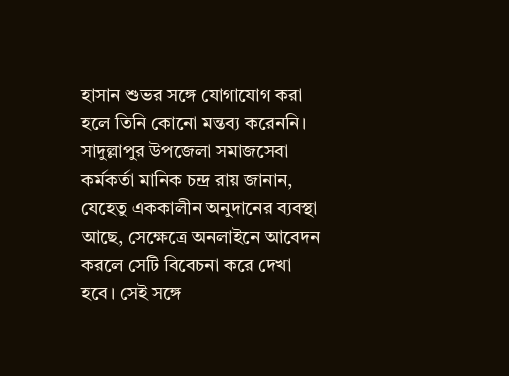হাসান শুভর সঙ্গে যোগাযোগ করা হলে তিনি কোনো মন্তব্য করেননি।
সাদুল্লাপুর উপজেলা সমাজসেবা কর্মকর্তা মানিক চন্দ্র রায় জানান, যেহেতু এককালীন অনুদানের ব্যবস্থা আছে, সেক্ষেত্রে অনলাইনে আবেদন করলে সেটি বিবেচনা করে দেখা হবে। সেই সঙ্গে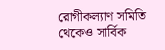রোগীকল্যাণ সমিতি থেকেও সার্বিক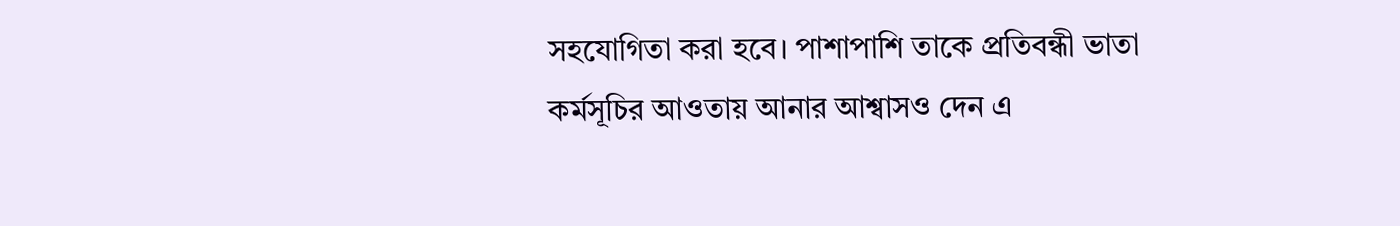সহযোগিতা করা হবে। পাশাপাশি তাকে প্রতিবন্ধী ভাতা কর্মসূচির আওতায় আনার আশ্বাসও দেন এ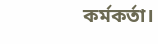কর্মকর্তা।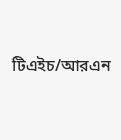টিএইচ/আরএন